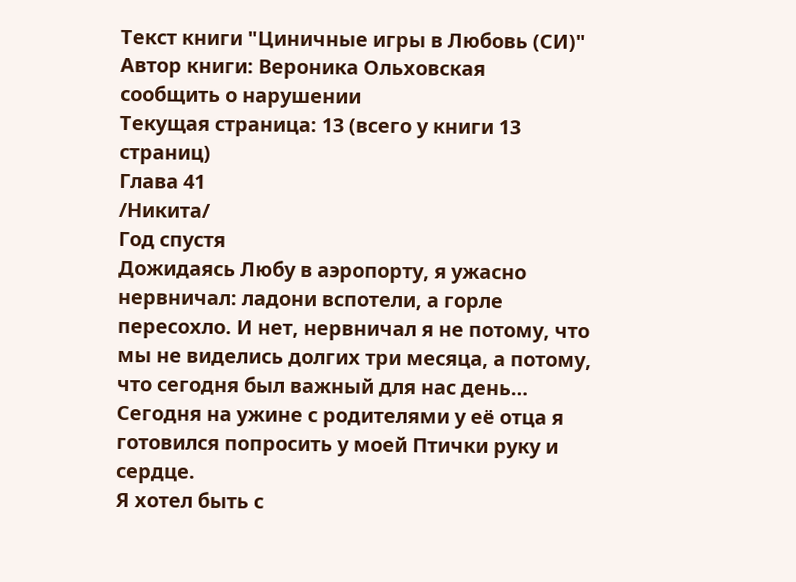Текст книги "Циничные игры в Любовь (СИ)"
Автор книги: Вероника Ольховская
сообщить о нарушении
Текущая страница: 13 (всего у книги 13 страниц)
Глава 41
/Никита/
Год спустя
Дожидаясь Любу в аэропорту, я ужасно нервничал: ладони вспотели, а горле пересохло. И нет, нервничал я не потому, что мы не виделись долгих три месяца, а потому, что сегодня был важный для нас день… Сегодня на ужине с родителями у её отца я готовился попросить у моей Птички руку и сердце.
Я хотел быть с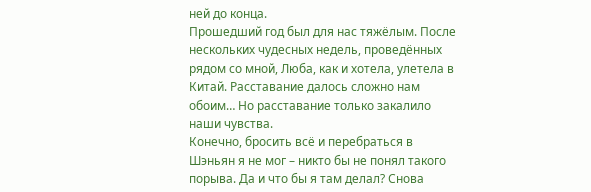ней до конца.
Прошедший год был для нас тяжёлым. После нескольких чудесных недель, проведённых рядом со мной, Люба, как и хотела, улетела в Китай. Расставание далось сложно нам обоим… Но расставание только закалило наши чувства.
Конечно, бросить всё и перебраться в Шэньян я не мог – никто бы не понял такого порыва. Да и что бы я там делал? Снова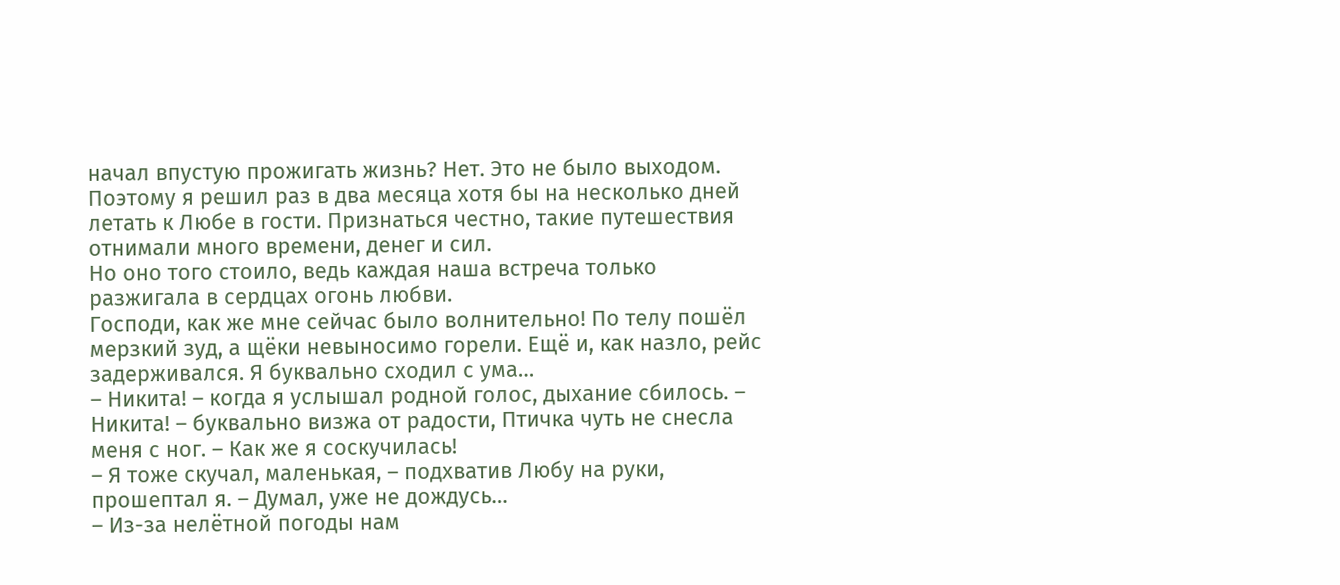начал впустую прожигать жизнь? Нет. Это не было выходом. Поэтому я решил раз в два месяца хотя бы на несколько дней летать к Любе в гости. Признаться честно, такие путешествия отнимали много времени, денег и сил.
Но оно того стоило, ведь каждая наша встреча только разжигала в сердцах огонь любви.
Господи, как же мне сейчас было волнительно! По телу пошёл мерзкий зуд, а щёки невыносимо горели. Ещё и, как назло, рейс задерживался. Я буквально сходил с ума…
– Никита! – когда я услышал родной голос, дыхание сбилось. – Никита! – буквально визжа от радости, Птичка чуть не снесла меня с ног. – Как же я соскучилась!
– Я тоже скучал, маленькая, – подхватив Любу на руки, прошептал я. – Думал, уже не дождусь…
– Из-за нелётной погоды нам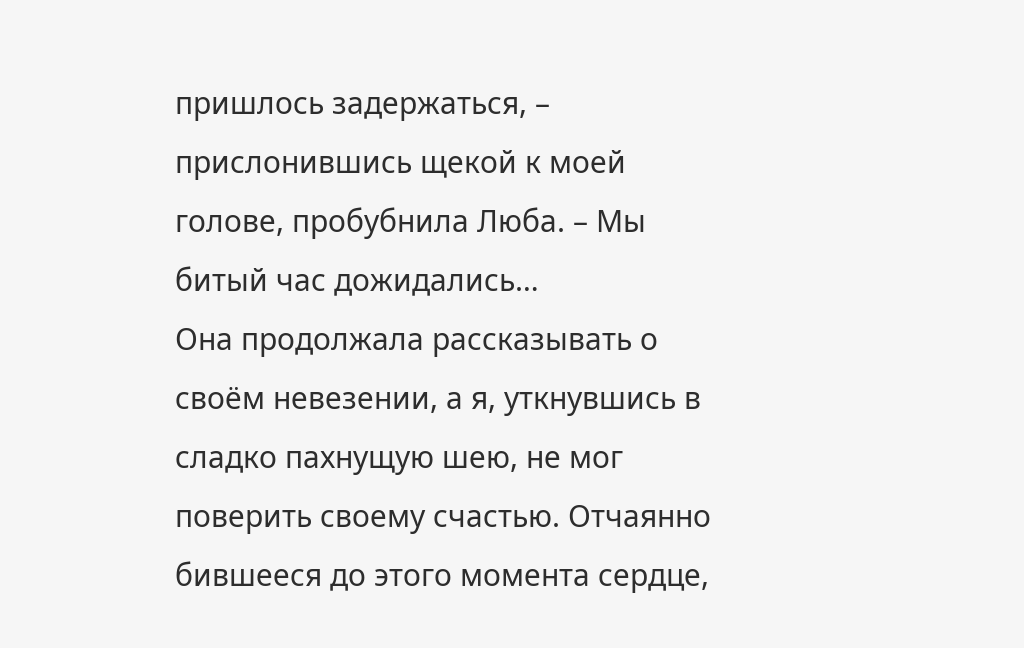пришлось задержаться, – прислонившись щекой к моей голове, пробубнила Люба. – Мы битый час дожидались…
Она продолжала рассказывать о своём невезении, а я, уткнувшись в сладко пахнущую шею, не мог поверить своему счастью. Отчаянно бившееся до этого момента сердце,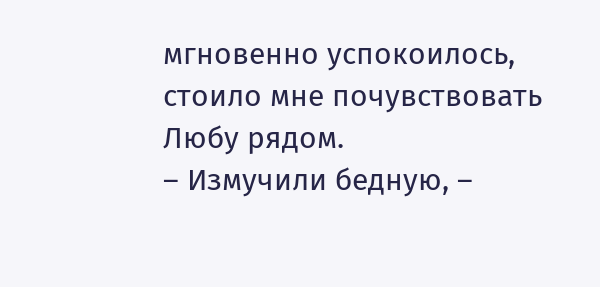мгновенно успокоилось, стоило мне почувствовать Любу рядом.
– Измучили бедную, –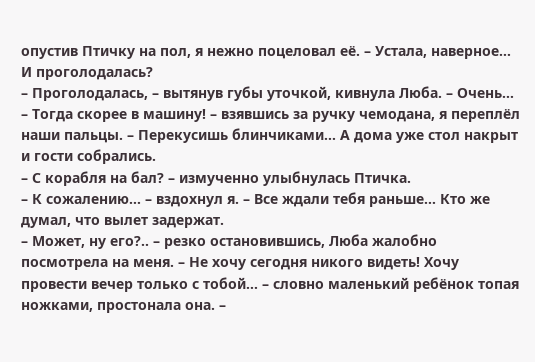опустив Птичку на пол, я нежно поцеловал её. – Устала, наверное… И проголодалась?
– Проголодалась, – вытянув губы уточкой, кивнула Люба. – Очень…
– Тогда скорее в машину! – взявшись за ручку чемодана, я переплёл наши пальцы. – Перекусишь блинчиками… А дома уже стол накрыт и гости собрались.
– С корабля на бал? – измученно улыбнулась Птичка.
– К сожалению… – вздохнул я. – Все ждали тебя раньше… Кто же думал, что вылет задержат.
– Может, ну его?.. – резко остановившись, Люба жалобно посмотрела на меня. – Не хочу сегодня никого видеть! Хочу провести вечер только с тобой… – словно маленький ребёнок топая ножками, простонала она. –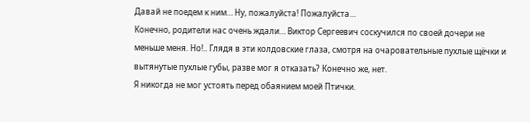Давай не поедем к ним… Ну, пожалуйста! Пожалуйста…
Конечно, родители нас очень ждали… Виктор Сергеевич соскучился по своей дочери не меньше меня. Но!.. Глядя в эти колдовские глаза, смотря на очаровательные пухлые щёчки и вытянутые пухлые губы, разве мог я отказать? Конечно же, нет.
Я никогда не мог устоять перед обаянием моей Птички.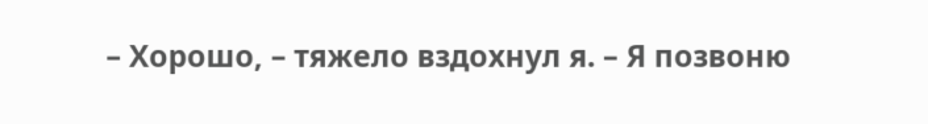– Хорошо, – тяжело вздохнул я. – Я позвоню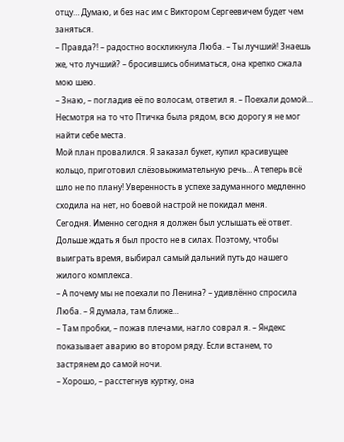отцу… Думаю, и без нас им с Виктором Сергеевичем будет чем заняться.
– Правда?! – радостно воскликнула Люба. – Ты лучший! Знаешь же, что лучший? – бросившись обниматься, она крепко сжала мою шею.
– Знаю, – погладив её по волосам, ответил я. – Поехали домой…
Несмотря на то что Птичка была рядом, всю дорогу я не мог найти себе места.
Мой план провалился. Я заказал букет, купил красивущее кольцо, приготовил слёзовыжимательную речь… А теперь всё шло не по плану! Уверенность в успехе задуманного медленно сходила на нет, но боевой настрой не покидал меня.
Сегодня. Именно сегодня я должен был услышать её ответ. Дольше ждать я был просто не в силах. Поэтому, чтобы выиграть время, выбирал самый дальний путь до нашего жилого комплекса.
– А почему мы не поехали по Ленина? – удивлённо спросила Люба. – Я думала, там ближе…
– Там пробки, – пожав плечами, нагло соврал я. – Яндекс показывает аварию во втором ряду. Если встанем, то застрянем до самой ночи.
– Хорошо, – расстегнув куртку, она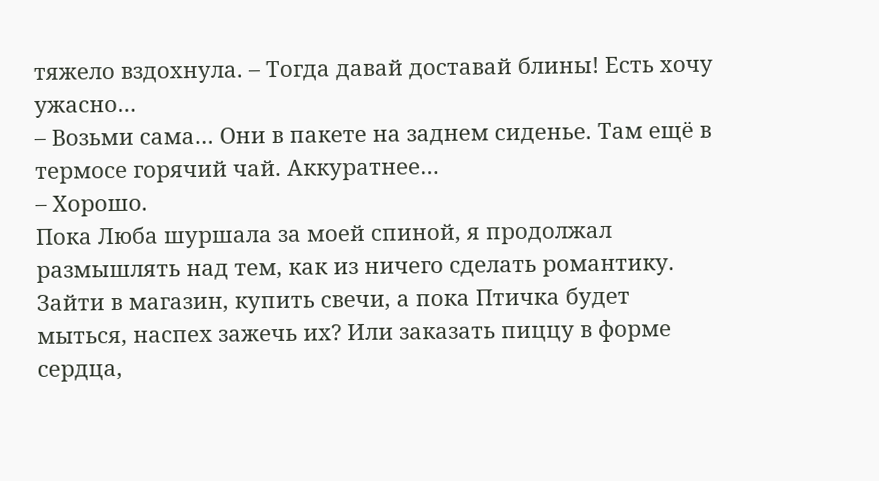тяжело вздохнула. – Тогда давай доставай блины! Есть хочу ужасно…
– Возьми сама… Они в пакете на заднем сиденье. Там ещё в термосе горячий чай. Аккуратнее…
– Хорошо.
Пока Люба шуршала за моей спиной, я продолжал размышлять над тем, как из ничего сделать романтику. Зайти в магазин, купить свечи, а пока Птичка будет мыться, наспех зажечь их? Или заказать пиццу в форме сердца,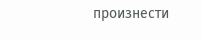произнести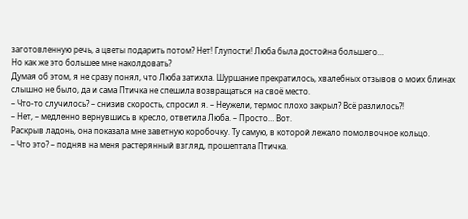заготовленную речь, а цветы подарить потом? Нет! Глупости! Люба была достойна большего…
Но как же это большее мне наколдовать?
Думая об этом, я не сразу понял, что Люба затихла. Шуршание прекратилось, хвалебных отзывов о моих блинах слышно не было, да и сама Птичка не спешила возвращаться на своё место.
– Что-то случилось? – снизив скорость, спросил я. – Неужели, термос плохо закрыл? Всё разлилось?!
– Нет, – медленно вернувшись в кресло, ответила Люба. – Просто… Вот.
Раскрыв ладонь, она показала мне заветную коробочку. Ту самую, в которой лежало помолвочное кольцо.
– Что это? – подняв на меня растерянный взгляд, прошептала Птичка.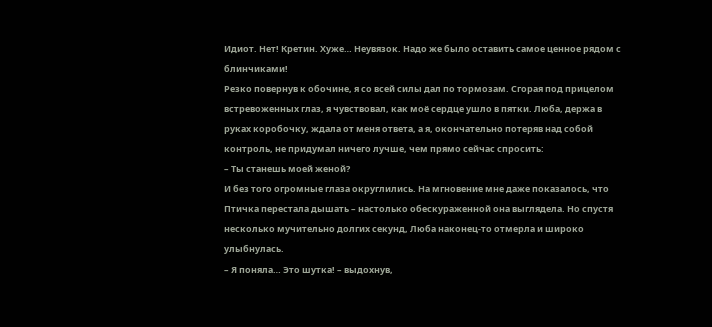Идиот. Нет! Кретин. Хуже… Неувязок. Надо же было оставить самое ценное рядом с блинчиками!
Резко повернув к обочине, я со всей силы дал по тормозам. Сгорая под прицелом встревоженных глаз, я чувствовал, как моё сердце ушло в пятки. Люба, держа в руках коробочку, ждала от меня ответа, а я, окончательно потеряв над собой контроль, не придумал ничего лучше, чем прямо сейчас спросить:
– Ты станешь моей женой?
И без того огромные глаза округлились. На мгновение мне даже показалось, что Птичка перестала дышать – настолько обескураженной она выглядела. Но спустя несколько мучительно долгих секунд, Люба наконец-то отмерла и широко улыбнулась.
– Я поняла… Это шутка! – выдохнув,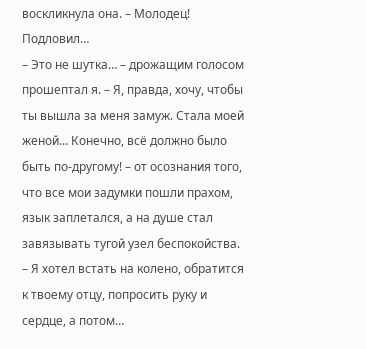воскликнула она. – Молодец! Подловил…
– Это не шутка… – дрожащим голосом прошептал я. – Я, правда, хочу, чтобы ты вышла за меня замуж. Стала моей женой… Конечно, всё должно было быть по-другому! – от осознания того, что все мои задумки пошли прахом, язык заплетался, а на душе стал завязывать тугой узел беспокойства. – Я хотел встать на колено, обратится к твоему отцу, попросить руку и сердце, а потом…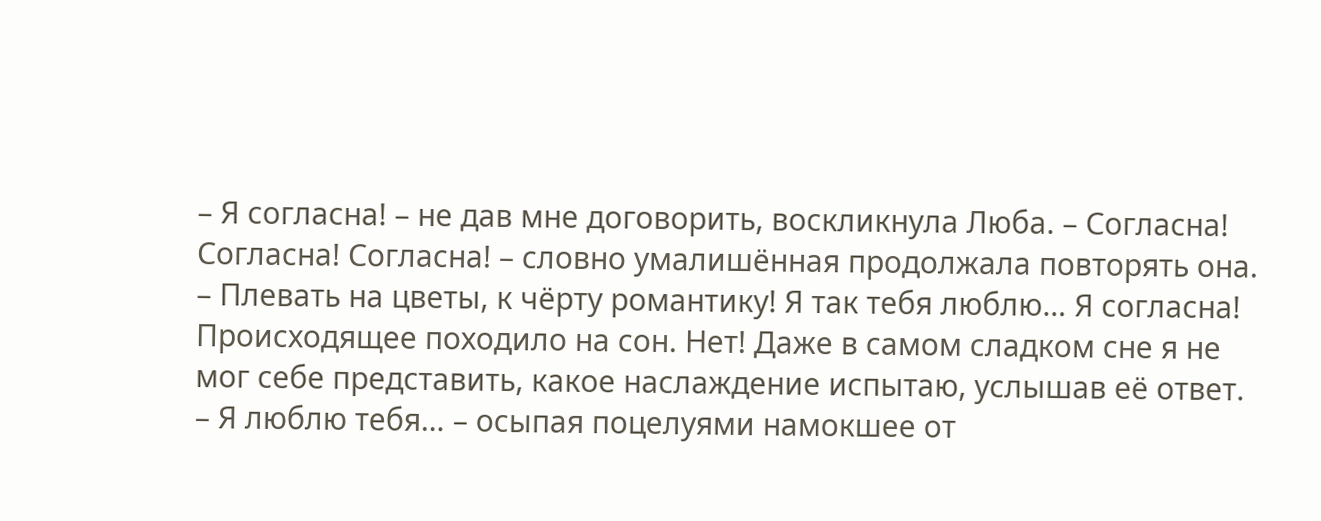– Я согласна! – не дав мне договорить, воскликнула Люба. – Согласна! Согласна! Согласна! – словно умалишённая продолжала повторять она. – Плевать на цветы, к чёрту романтику! Я так тебя люблю… Я согласна!
Происходящее походило на сон. Нет! Даже в самом сладком сне я не мог себе представить, какое наслаждение испытаю, услышав её ответ.
– Я люблю тебя… – осыпая поцелуями намокшее от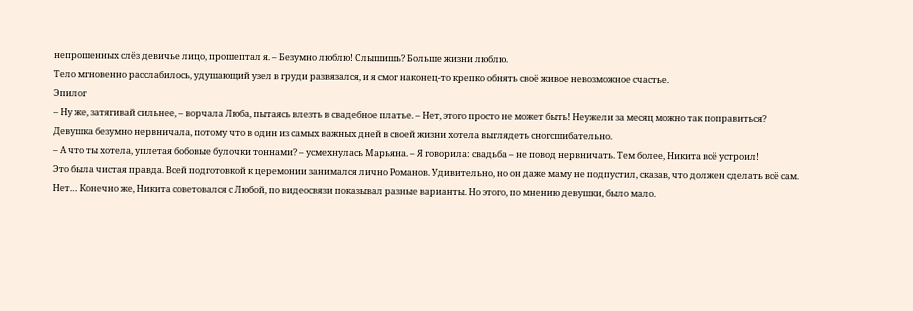непрошенных слёз девичье лицо, прошептал я. – Безумно люблю! Слышишь? Больше жизни люблю.
Тело мгновенно расслабилось, удушающий узел в груди развязался, и я смог наконец-то крепко обнять своё живое невозможное счастье.
Эпилог
– Ну же, затягивай сильнее, – ворчала Люба, пытаясь влезть в свадебное платье. – Нет, этого просто не может быть! Неужели за месяц можно так поправиться?
Девушка безумно нервничала, потому что в один из самых важных дней в своей жизни хотела выглядеть сногсшибательно.
– А что ты хотела, уплетая бобовые булочки тоннами? – усмехнулась Марьяна. – Я говорила: свадьба – не повод нервничать. Тем более, Никита всё устроил!
Это была чистая правда. Всей подготовкой к церемонии занимался лично Романов. Удивительно, но он даже маму не подпустил, сказав, что должен сделать всё сам.
Нет… Конечно же, Никита советовался с Любой, по видеосвязи показывал разные варианты. Но этого, по мнению девушки, было мало.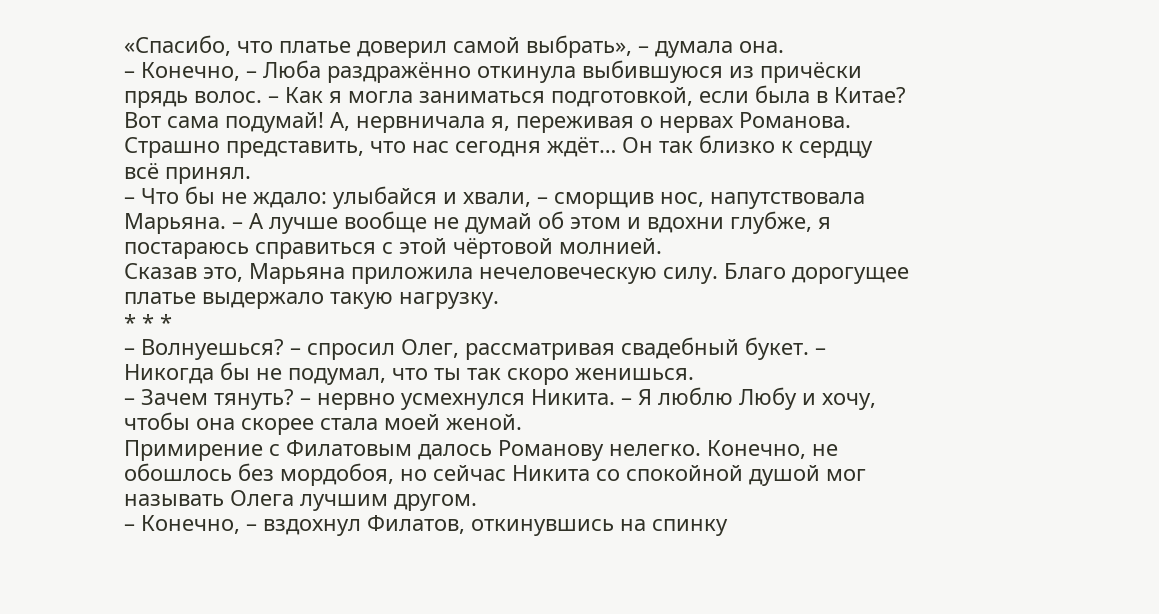«Спасибо, что платье доверил самой выбрать», – думала она.
– Конечно, – Люба раздражённо откинула выбившуюся из причёски прядь волос. – Как я могла заниматься подготовкой, если была в Китае? Вот сама подумай! А, нервничала я, переживая о нервах Романова. Страшно представить, что нас сегодня ждёт… Он так близко к сердцу всё принял.
– Что бы не ждало: улыбайся и хвали, – сморщив нос, напутствовала Марьяна. – А лучше вообще не думай об этом и вдохни глубже, я постараюсь справиться с этой чёртовой молнией.
Сказав это, Марьяна приложила нечеловеческую силу. Благо дорогущее платье выдержало такую нагрузку.
* * *
– Волнуешься? – спросил Олег, рассматривая свадебный букет. – Никогда бы не подумал, что ты так скоро женишься.
– Зачем тянуть? – нервно усмехнулся Никита. – Я люблю Любу и хочу, чтобы она скорее стала моей женой.
Примирение с Филатовым далось Романову нелегко. Конечно, не обошлось без мордобоя, но сейчас Никита со спокойной душой мог называть Олега лучшим другом.
– Конечно, – вздохнул Филатов, откинувшись на спинку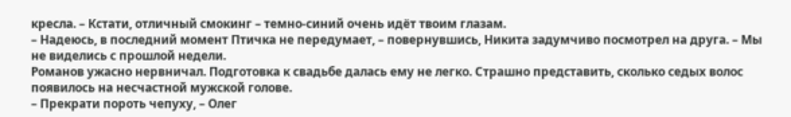кресла. – Кстати, отличный смокинг – темно-синий очень идёт твоим глазам.
– Надеюсь, в последний момент Птичка не передумает, – повернувшись, Никита задумчиво посмотрел на друга. – Мы не виделись с прошлой недели.
Романов ужасно нервничал. Подготовка к свадьбе далась ему не легко. Страшно представить, сколько седых волос появилось на несчастной мужской голове.
– Прекрати пороть чепуху, – Олег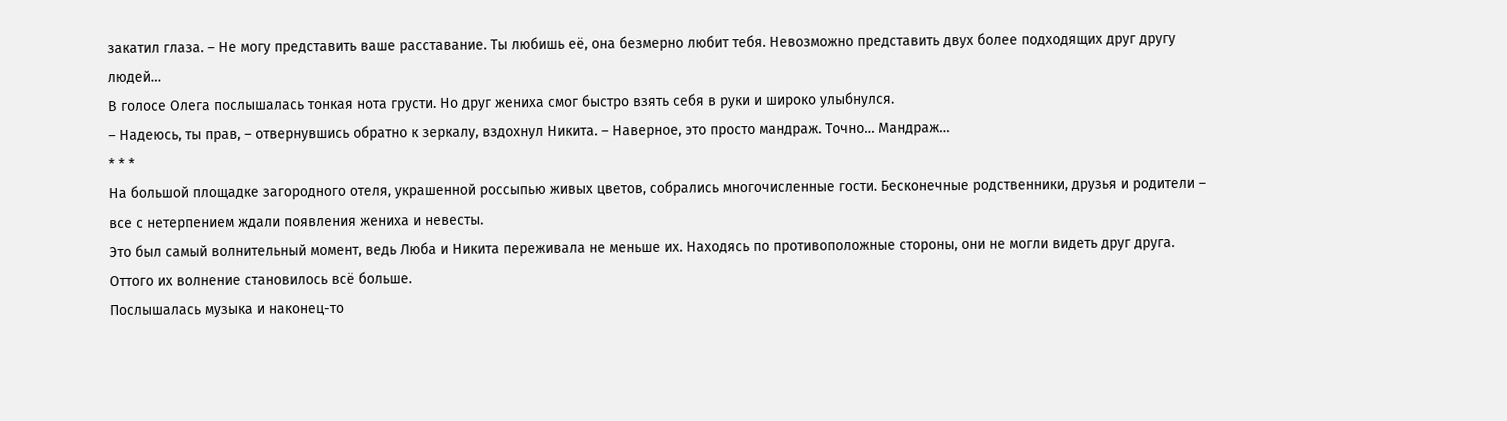закатил глаза. – Не могу представить ваше расставание. Ты любишь её, она безмерно любит тебя. Невозможно представить двух более подходящих друг другу людей…
В голосе Олега послышалась тонкая нота грусти. Но друг жениха смог быстро взять себя в руки и широко улыбнулся.
– Надеюсь, ты прав, – отвернувшись обратно к зеркалу, вздохнул Никита. – Наверное, это просто мандраж. Точно… Мандраж…
* * *
На большой площадке загородного отеля, украшенной россыпью живых цветов, собрались многочисленные гости. Бесконечные родственники, друзья и родители – все с нетерпением ждали появления жениха и невесты.
Это был самый волнительный момент, ведь Люба и Никита переживала не меньше их. Находясь по противоположные стороны, они не могли видеть друг друга. Оттого их волнение становилось всё больше.
Послышалась музыка и наконец-то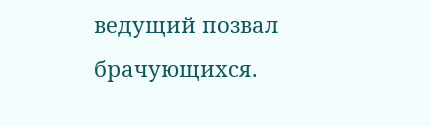ведущий позвал брачующихся.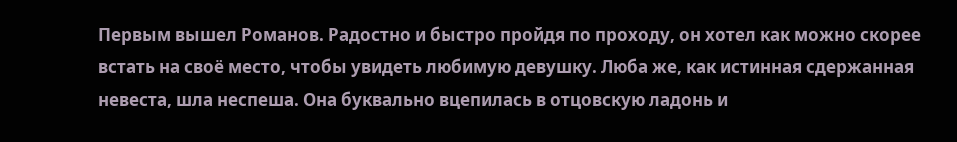Первым вышел Романов. Радостно и быстро пройдя по проходу, он хотел как можно скорее встать на своё место, чтобы увидеть любимую девушку. Люба же, как истинная сдержанная невеста, шла неспеша. Она буквально вцепилась в отцовскую ладонь и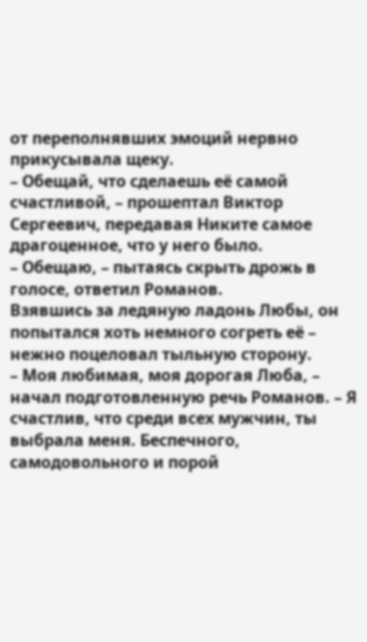от переполнявших эмоций нервно прикусывала щеку.
– Обещай, что сделаешь её самой счастливой, – прошептал Виктор Сергеевич, передавая Никите самое драгоценное, что у него было.
– Обещаю, – пытаясь скрыть дрожь в голосе, ответил Романов.
Взявшись за ледяную ладонь Любы, он попытался хоть немного согреть её – нежно поцеловал тыльную сторону.
– Моя любимая, моя дорогая Люба, – начал подготовленную речь Романов. – Я счастлив, что среди всех мужчин, ты выбрала меня. Беспечного, самодовольного и порой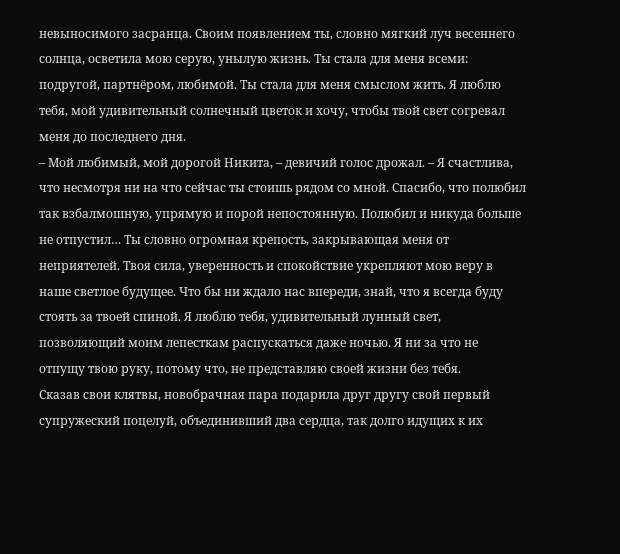невыносимого засранца. Своим появлением ты, словно мягкий луч весеннего солнца, осветила мою серую, унылую жизнь. Ты стала для меня всеми: подругой, партнёром, любимой. Ты стала для меня смыслом жить. Я люблю тебя, мой удивительный солнечный цветок и хочу, чтобы твой свет согревал меня до последнего дня.
– Мой любимый, мой дорогой Никита, – девичий голос дрожал. – Я счастлива, что несмотря ни на что сейчас ты стоишь рядом со мной. Спасибо, что полюбил так взбалмошную, упрямую и порой непостоянную. Полюбил и никуда больше не отпустил… Ты словно огромная крепость, закрывающая меня от неприятелей. Твоя сила, уверенность и спокойствие укрепляют мою веру в наше светлое будущее. Что бы ни ждало нас впереди, знай, что я всегда буду стоять за твоей спиной. Я люблю тебя, удивительный лунный свет, позволяющий моим лепесткам распускаться даже ночью. Я ни за что не отпущу твою руку, потому что, не представляю своей жизни без тебя.
Сказав свои клятвы, новобрачная пара подарила друг другу свой первый супружеский поцелуй, объединивший два сердца, так долго идущих к их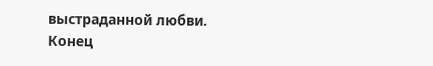выстраданной любви.
Конец